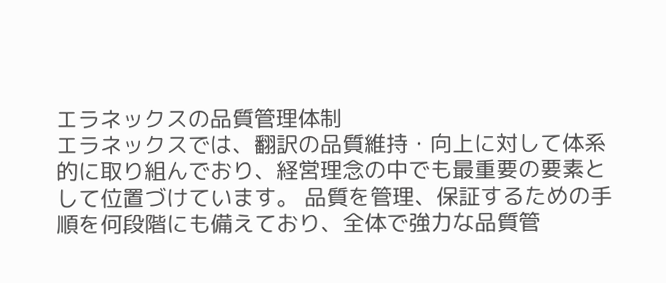エラネックスの品質管理体制
エラネックスでは、翻訳の品質維持・向上に対して体系的に取り組んでおり、経営理念の中でも最重要の要素として位置づけています。 品質を管理、保証するための手順を何段階にも備えており、全体で強力な品質管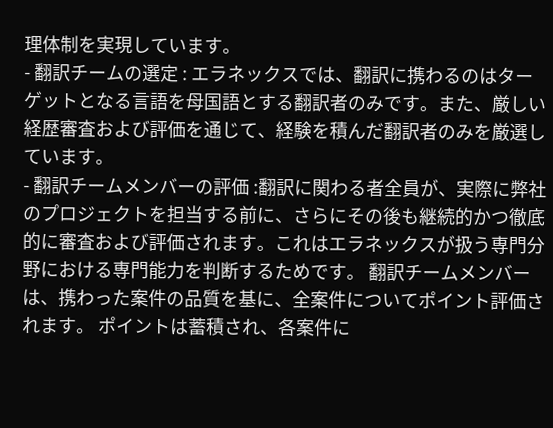理体制を実現しています。
- 翻訳チームの選定 : エラネックスでは、翻訳に携わるのはターゲットとなる言語を母国語とする翻訳者のみです。また、厳しい経歴審査および評価を通じて、経験を積んだ翻訳者のみを厳選しています。
- 翻訳チームメンバーの評価 :翻訳に関わる者全員が、実際に弊社のプロジェクトを担当する前に、さらにその後も継続的かつ徹底的に審査および評価されます。これはエラネックスが扱う専門分野における専門能力を判断するためです。 翻訳チームメンバーは、携わった案件の品質を基に、全案件についてポイント評価されます。 ポイントは蓄積され、各案件に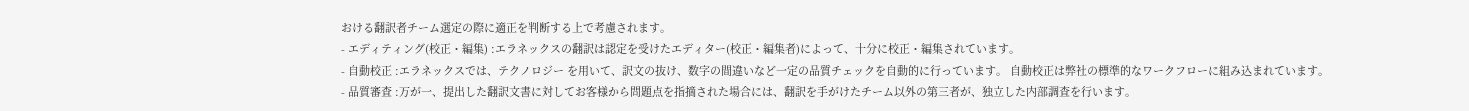おける翻訳者チーム選定の際に適正を判断する上で考慮されます。
- エディティング(校正・編集) :エラネックスの翻訳は認定を受けたエディター(校正・編集者)によって、十分に校正・編集されています。
- 自動校正 :エラネックスでは、テクノロジー を用いて、訳文の抜け、数字の間違いなど一定の品質チェックを自動的に行っています。 自動校正は弊社の標準的なワークフローに組み込まれています。
- 品質審査 :万が一、提出した翻訳文書に対してお客様から問題点を指摘された場合には、翻訳を手がけたチーム以外の第三者が、独立した内部調査を行います。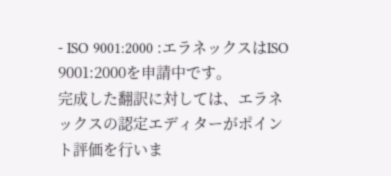- ISO 9001:2000 :エラネックスはISO 9001:2000を申請中です。
完成した翻訳に対しては、エラネックスの認定エディターがポイント評価を行いま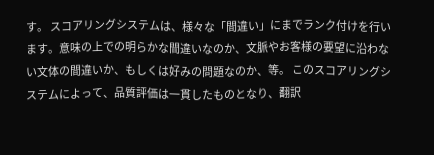す。 スコアリングシステムは、様々な「間違い」にまでランク付けを行います。意味の上での明らかな間違いなのか、文脈やお客様の要望に沿わない文体の間違いか、もしくは好みの問題なのか、等。 このスコアリングシステムによって、品質評価は一貫したものとなり、翻訳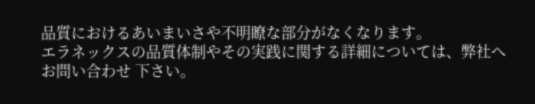品質におけるあいまいさや不明瞭な部分がなくなります。
エラネックスの品質体制やその実践に関する詳細については、弊社へお問い合わせ 下さい。